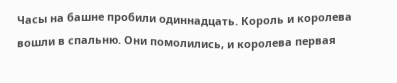Часы на башне пробили одиннадцать. Король и королева вошли в спальню. Они помолились, и королева первая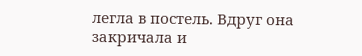легла в постель. Вдруг она закричала и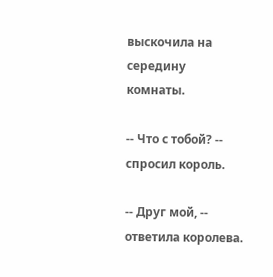выскочила на середину комнаты.

-- Что с тобой? -- спросил король.

-- Друг мой, -- ответила королева.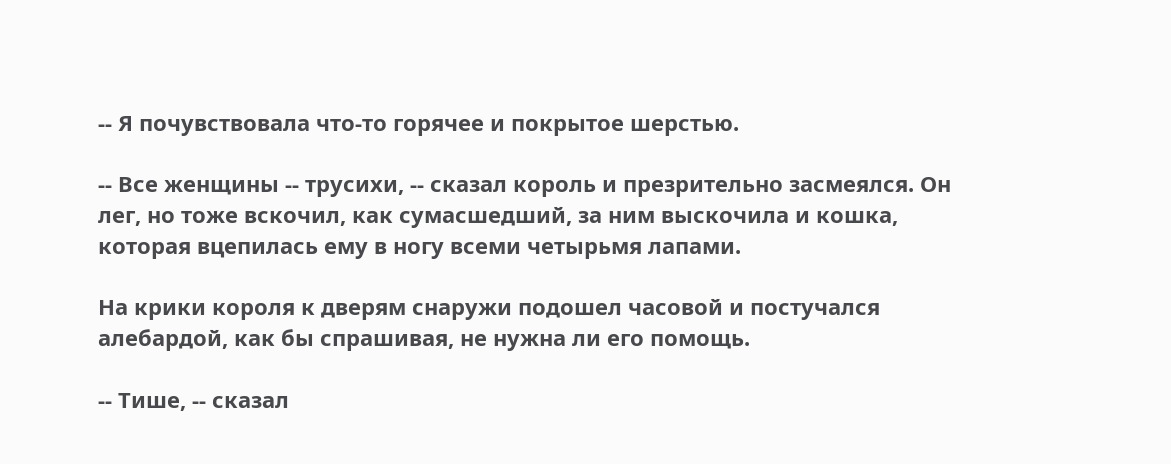-- Я почувствовала что-то горячее и покрытое шерстью.

-- Все женщины -- трусихи, -- сказал король и презрительно засмеялся. Он лег, но тоже вскочил, как сумасшедший, за ним выскочила и кошка, которая вцепилась ему в ногу всеми четырьмя лапами.

На крики короля к дверям снаружи подошел часовой и постучался алебардой, как бы спрашивая, не нужна ли его помощь.

-- Тише, -- сказал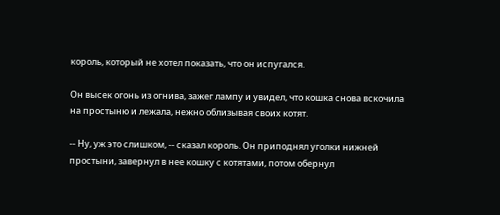король, который не хотел показать, что он испугался.

Он высек огонь из огнива, зажег лампу и увидел, что кошка снова вскочила на простыню и лежала, нежно облизывая своих котят.

-- Ну, уж это слишком, -- сказал король. Он приподнял уголки нижней простыни, завернул в нее кошку с котятами, потом обернул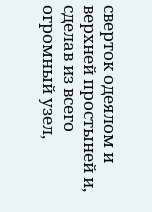сверток одеялом и верхней простыней и, сделав из всего огромный узел,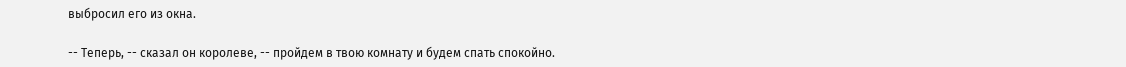выбросил его из окна.

-- Теперь, -- сказал он королеве, -- пройдем в твою комнату и будем спать спокойно.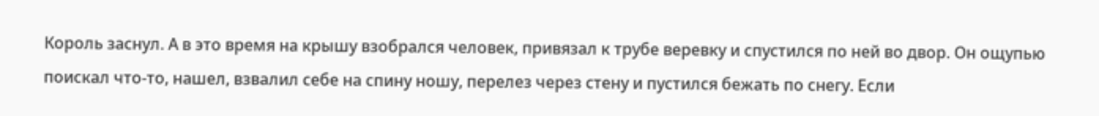Король заснул. А в это время на крышу взобрался человек, привязал к трубе веревку и спустился по ней во двор. Он ощупью поискал что-то, нашел, взвалил себе на спину ношу, перелез через стену и пустился бежать по снегу. Если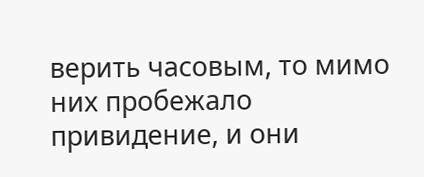верить часовым, то мимо них пробежало привидение, и они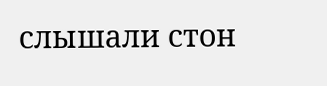слышали стон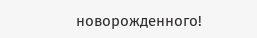новорожденного!